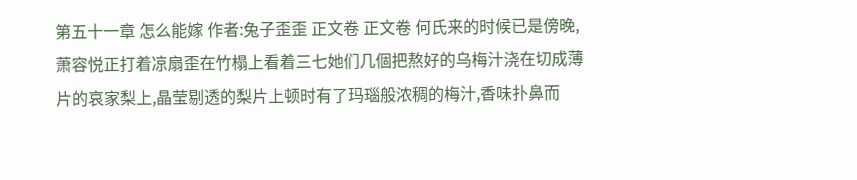第五十一章 怎么能嫁 作者:兔子歪歪 正文卷 正文卷 何氏来的时候已是傍晚,萧容悦正打着凉扇歪在竹榻上看着三七她们几個把熬好的乌梅汁浇在切成薄片的哀家梨上,晶莹剔透的梨片上顿时有了玛瑙般浓稠的梅汁,香味扑鼻而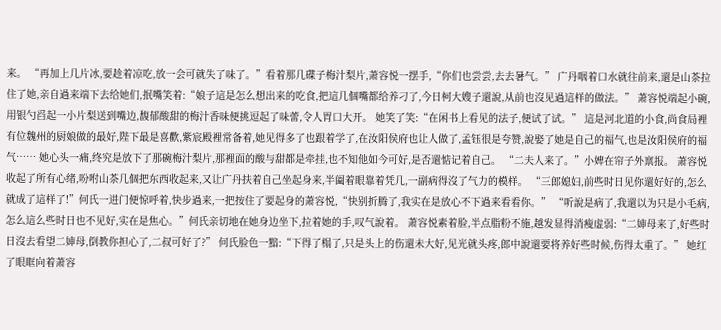来。 “再加上几片冰,要趁着凉吃,放一会可就失了味了。”看着那几碟子梅汁梨片,萧容悦一摆手,“你们也尝尝,去去暑气。” 广丹咽着口水就往前来,還是山茶拉住了她,亲自過来端下去给她们,抿嘴笑着:“娘子這是怎么想出来的吃食,把這几個嘴都给养刁了,今日柯大嫂子還說,从前也沒见過這样的做法。” 萧容悦端起小碗,用银勺舀起一小片梨送到嘴边,馥郁酸甜的梅汁香味便挑逗起了味蕾,令人胃口大开。 她笑了笑:“在闲书上看见的法子,便试了试。” 這是河北道的小食,尚食局裡有位魏州的厨娘做的最好,陛下最是喜歡,紫宸殿裡常备着,她见得多了也跟着学了,在汝阳侯府也让人做了,孟钰很是夸赞,說娶了她是自己的福气,也是汝阳侯府的福气…… 她心头一痛,终究是放下了那碗梅汁梨片,那裡面的酸与甜都是牵挂,也不知他如今可好,是否還惦记着自己。 “二夫人来了。”小婢在帘子外禀报。 萧容悦收起了所有心绪,吩咐山茶几個把东西收起来,又让广丹扶着自己坐起身来,半阖着眼靠着凭几,一副病得沒了气力的模样。 “三郎媳妇,前些时日见你還好好的,怎么就成了這样了!”何氏一进门便惊呼着,快步過来,一把按住了要起身的萧容悦,“快别折腾了,我实在是放心不下過来看看你。” “听說是病了,我還以为只是小毛病,怎么這么些时日也不见好,实在是焦心。”何氏亲切地在她身边坐下,拉着她的手,叹气說着。 萧容悦素着脸,半点脂粉不施,越发显得消瘦虚弱:“二婶母来了,好些时日沒去看望二婶母,倒教你担心了,二叔可好了?” 何氏脸色一黯:“下得了榻了,只是头上的伤還未大好,见光就头疼,郎中說還要将养好些时候,伤得太重了。” 她红了眼眶向着萧容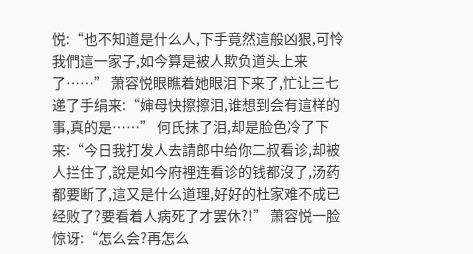悦:“也不知道是什么人,下手竟然這般凶狠,可怜我們這一家子,如今算是被人欺负道头上来了……” 萧容悦眼瞧着她眼泪下来了,忙让三七递了手绢来:“婶母快擦擦泪,谁想到会有這样的事,真的是……” 何氏抹了泪,却是脸色冷了下来:“今日我打发人去請郎中给你二叔看诊,却被人拦住了,說是如今府裡连看诊的钱都沒了,汤药都要断了,這又是什么道理,好好的杜家难不成已经败了?要看着人病死了才罢休?!” 萧容悦一脸惊讶:“怎么会?再怎么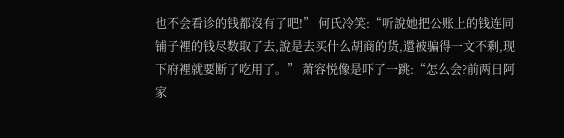也不会看诊的钱都沒有了吧!” 何氏冷笑:“听說她把公账上的钱连同铺子裡的钱尽数取了去,說是去买什么胡商的货,還被骗得一文不剩,现下府裡就要断了吃用了。” 萧容悦像是吓了一跳:“怎么会?前两日阿家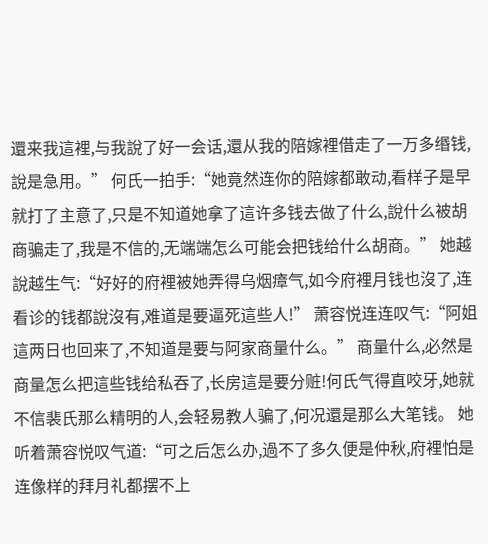還来我這裡,与我說了好一会话,還从我的陪嫁裡借走了一万多缗钱,說是急用。” 何氏一拍手:“她竟然连你的陪嫁都敢动,看样子是早就打了主意了,只是不知道她拿了這许多钱去做了什么,說什么被胡商骗走了,我是不信的,无端端怎么可能会把钱给什么胡商。” 她越說越生气:“好好的府裡被她弄得乌烟瘴气,如今府裡月钱也沒了,连看诊的钱都說沒有,难道是要逼死這些人!” 萧容悦连连叹气:“阿姐這两日也回来了,不知道是要与阿家商量什么。” 商量什么,必然是商量怎么把這些钱给私吞了,长房這是要分赃!何氏气得直咬牙,她就不信裴氏那么精明的人,会轻易教人骗了,何况還是那么大笔钱。 她听着萧容悦叹气道:“可之后怎么办,過不了多久便是仲秋,府裡怕是连像样的拜月礼都摆不上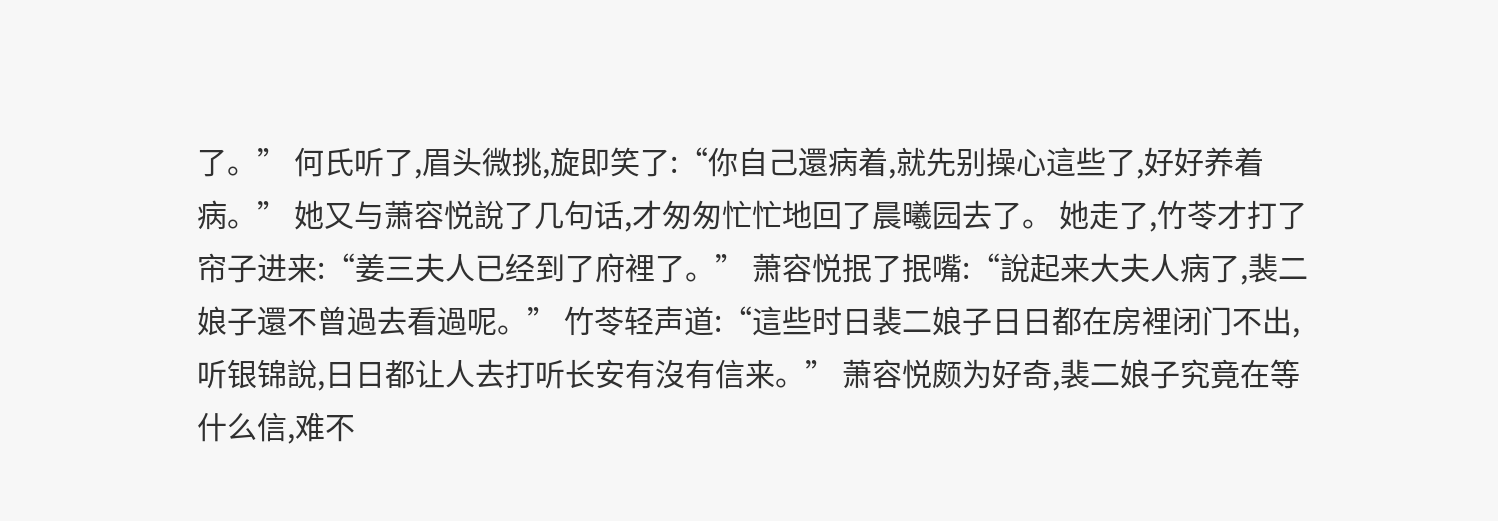了。” 何氏听了,眉头微挑,旋即笑了:“你自己還病着,就先别操心這些了,好好养着病。” 她又与萧容悦說了几句话,才匆匆忙忙地回了晨曦园去了。 她走了,竹苓才打了帘子进来:“姜三夫人已经到了府裡了。” 萧容悦抿了抿嘴:“說起来大夫人病了,裴二娘子還不曾過去看過呢。” 竹苓轻声道:“這些时日裴二娘子日日都在房裡闭门不出,听银锦說,日日都让人去打听长安有沒有信来。” 萧容悦颇为好奇,裴二娘子究竟在等什么信,难不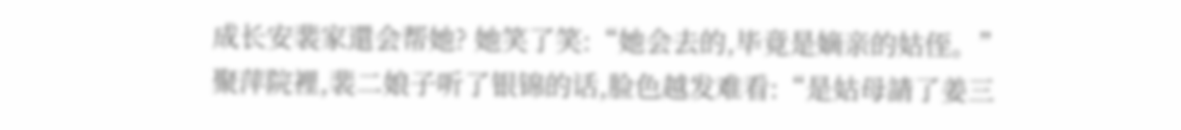成长安裴家還会帮她? 她笑了笑:“她会去的,毕竟是嫡亲的姑侄。” 聚萍院裡,裴二娘子听了银锦的话,脸色越发难看:“是姑母請了姜三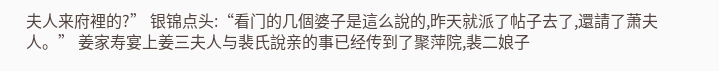夫人来府裡的?” 银锦点头:“看门的几個婆子是這么說的,昨天就派了帖子去了,還請了萧夫人。” 姜家寿宴上姜三夫人与裴氏說亲的事已经传到了聚萍院,裴二娘子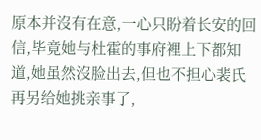原本并沒有在意,一心只盼着长安的回信,毕竟她与杜霍的事府裡上下都知道,她虽然沒脸出去,但也不担心裴氏再另给她挑亲事了,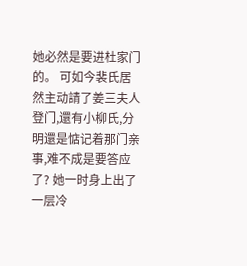她必然是要进杜家门的。 可如今裴氏居然主动請了姜三夫人登门,還有小柳氏,分明還是惦记着那门亲事,难不成是要答应了? 她一时身上出了一层冷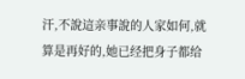汗,不說這亲事說的人家如何,就算是再好的,她已经把身子都给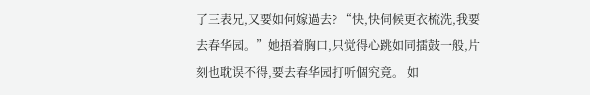了三表兄,又要如何嫁過去? “快,快伺候更衣梳洗,我要去春华园。”她捂着胸口,只觉得心跳如同擂鼓一般,片刻也耽误不得,要去春华园打听個究竟。 如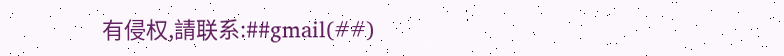有侵权,請联系:##gmail(##)